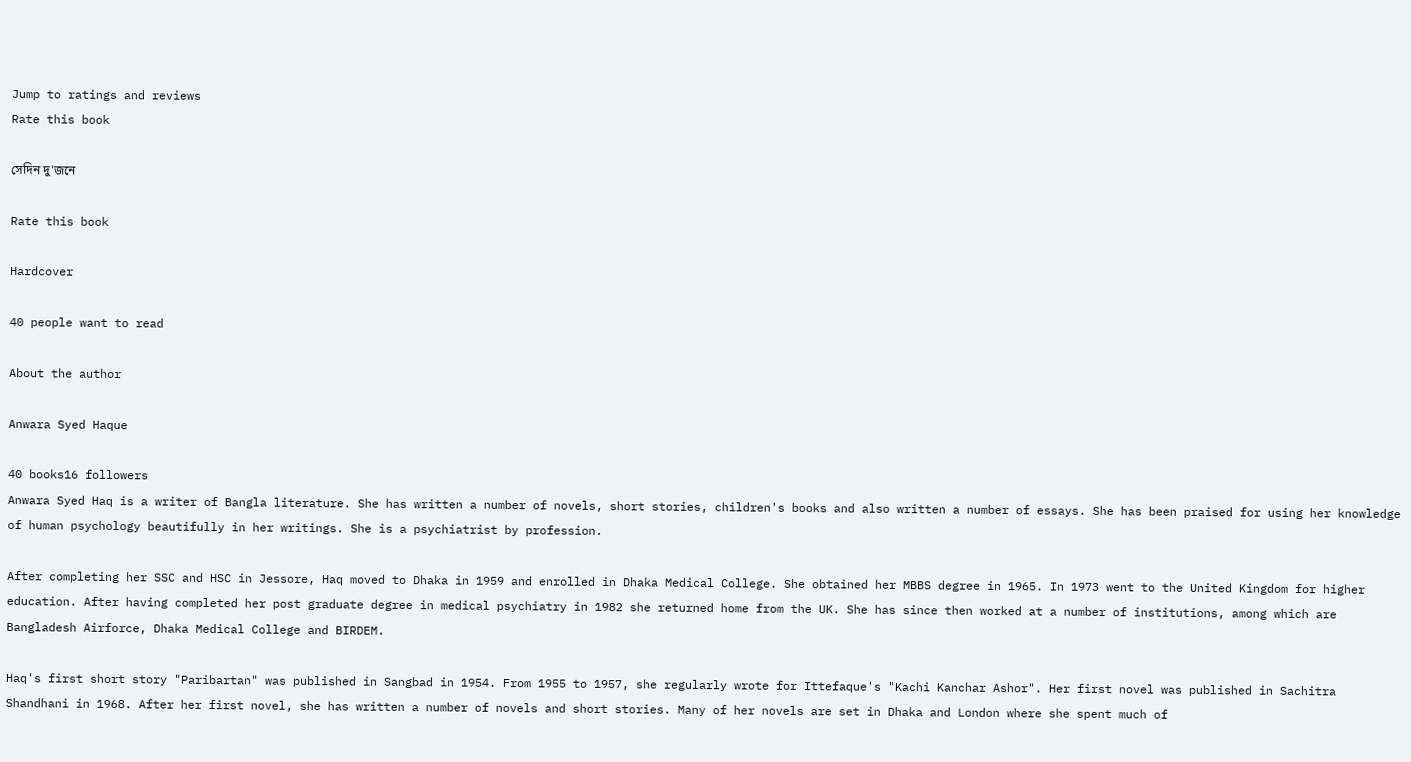Jump to ratings and reviews
Rate this book

সেদিন দু'জনে

Rate this book

Hardcover

40 people want to read

About the author

Anwara Syed Haque

40 books16 followers
Anwara Syed Haq is a writer of Bangla literature. She has written a number of novels, short stories, children's books and also written a number of essays. She has been praised for using her knowledge of human psychology beautifully in her writings. She is a psychiatrist by profession.

After completing her SSC and HSC in Jessore, Haq moved to Dhaka in 1959 and enrolled in Dhaka Medical College. She obtained her MBBS degree in 1965. In 1973 went to the United Kingdom for higher education. After having completed her post graduate degree in medical psychiatry in 1982 she returned home from the UK. She has since then worked at a number of institutions, among which are Bangladesh Airforce, Dhaka Medical College and BIRDEM.

Haq's first short story "Paribartan" was published in Sangbad in 1954. From 1955 to 1957, she regularly wrote for Ittefaque's "Kachi Kanchar Ashor". Her first novel was published in Sachitra Shandhani in 1968. After her first novel, she has written a number of novels and short stories. Many of her novels are set in Dhaka and London where she spent much of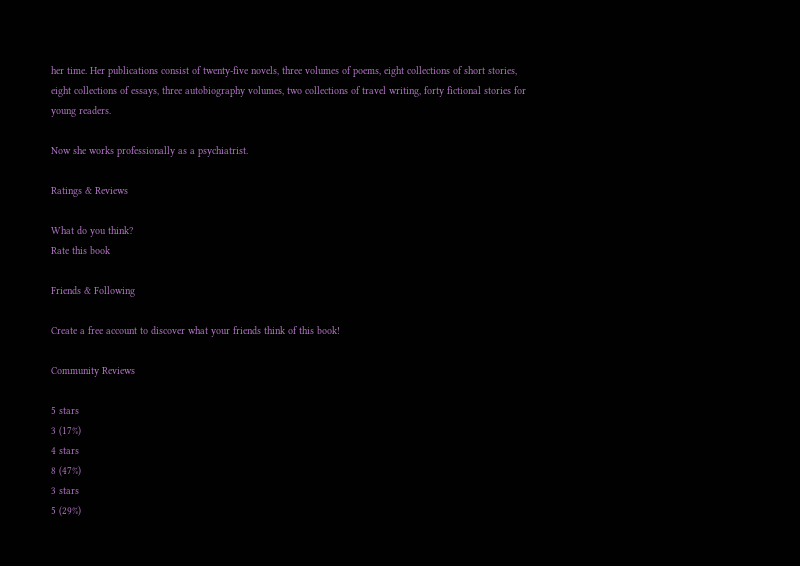her time. Her publications consist of twenty-five novels, three volumes of poems, eight collections of short stories, eight collections of essays, three autobiography volumes, two collections of travel writing, forty fictional stories for young readers.

Now she works professionally as a psychiatrist.

Ratings & Reviews

What do you think?
Rate this book

Friends & Following

Create a free account to discover what your friends think of this book!

Community Reviews

5 stars
3 (17%)
4 stars
8 (47%)
3 stars
5 (29%)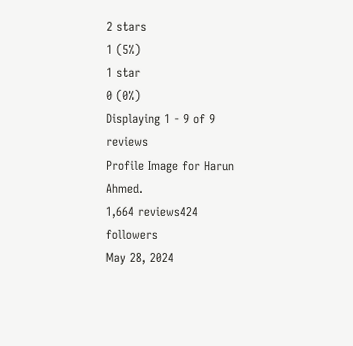2 stars
1 (5%)
1 star
0 (0%)
Displaying 1 - 9 of 9 reviews
Profile Image for Harun Ahmed.
1,664 reviews424 followers
May 28, 2024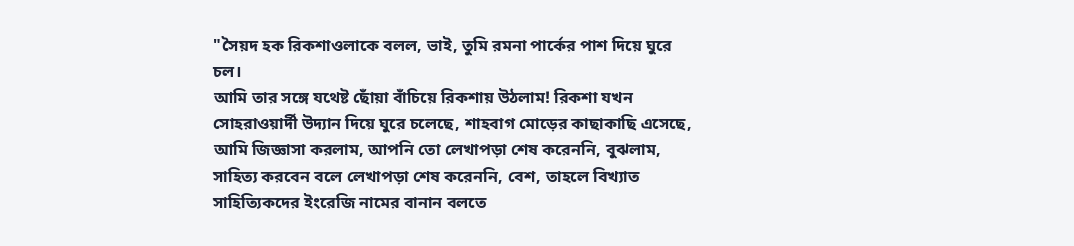"সৈয়দ হক রিকশাওলাকে বলল, ভাই, তুমি রমনা পার্কের পাশ দিয়ে ঘুরে চল।
আমি তার সঙ্গে যথেষ্ট ছোঁয়া বাঁচিয়ে রিকশায় উঠলাম! রিকশা যখন সোহরাওয়ার্দী উদ্যান দিয়ে ঘুরে চলেছে, শাহবাগ মোড়ের কাছাকাছি এসেছে, আমি জিজ্ঞাসা করলাম, আপনি তো লেখাপড়া শেষ করেননি, বুঝলাম, সাহিত্য করবেন বলে লেখাপড়া শেষ করেননি, বেশ, তাহলে বিখ্যাত সাহিত্যিকদের ইংরেজি নামের বানান বলতে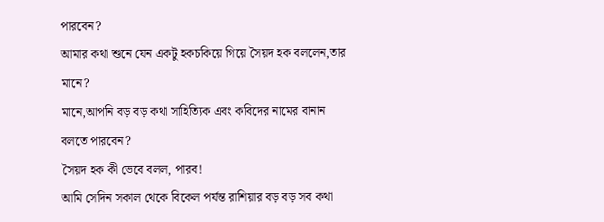পারবেন?
আমার কথা শুনে যেন একটু হকচকিয়ে গিয়ে সৈয়দ হক বললেন,তার মানে?
মানে,আপনি বড় বড় কথা সাহিত্যিক এবং কবিদের নামের বানান বলতে পারবেন?
সৈয়দ হক কী ভেবে বলল, পারব!
আমি সেদিন সকাল থেকে বিকেল পর্যন্ত রাশিয়ার বড় বড় সব কথা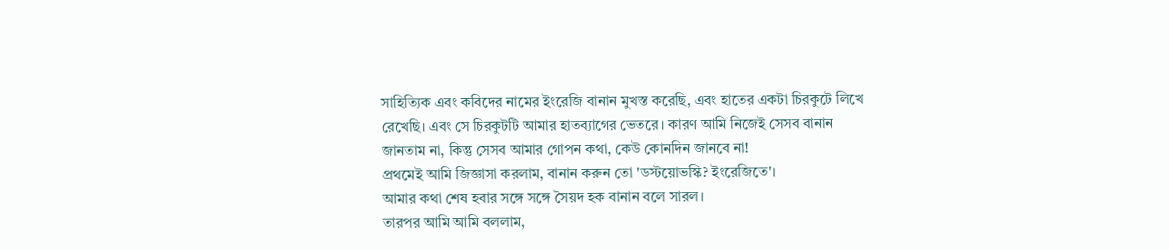সাহিত্যিক এবং কবিদের নামের ইংরেজি বানান মুখস্ত করেছি, এবং হাতের একটা চিরকুটে লিখে রেখেছি। এবং সে চিরকুটটি আমার হাতব্যাগের ভেতরে। কারণ আমি নিজেই সেসব বানান জানতাম না, কিন্তু সেসব আমার গোপন কথা, কেউ কোনদিন জানবে না!
প্রথমেই আমি জিজ্ঞাসা করলাম, বানান করুন তো 'ডস্টয়োভস্কি? ইংরেজিতে'।
আমার কথা শেষ হবার সঙ্গে সঙ্গে সৈয়দ হক বানান বলে সারল।
তারপর আমি আমি বললাম,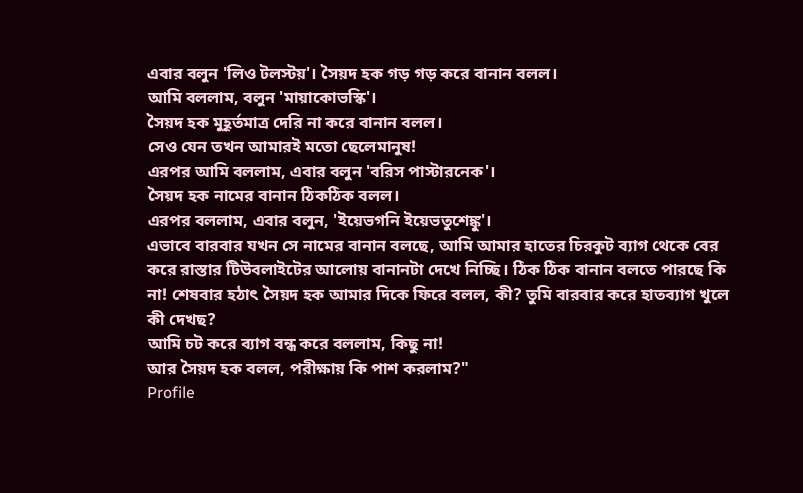এবার বলুন 'লিও টলস্টয়'। সৈয়দ হক গড় গড় করে বানান বলল।
আমি বললাম, বলুন 'মায়াকোভস্কি'।
সৈয়দ হক মুহূর্তমাত্র দেরি না করে বানান বলল।
সেও যেন তখন আমারই মতো ছেলেমানুষ!
এরপর আমি বললাম, এবার বলুন 'বরিস পাস্টারনেক'।
সৈয়দ হক নামের বানান ঠিকঠিক বলল।
এরপর বললাম, এবার বলুন, 'ইয়েভগনি ইয়েভতুশেঙ্কু'।
এভাবে বারবার যখন সে নামের বানান বলছে, আমি আমার হাতের চিরকুট ব্যাগ থেকে বের করে রাস্তার টিউবলাইটের আলোয় বানানটা দেখে নিচ্ছি। ঠিক ঠিক বানান বলতে পারছে কি না! শেষবার হঠাৎ সৈয়দ হক আমার দিকে ফিরে বলল, কী? তুমি বারবার করে হাতব্যাগ খুলে কী দেখছ?
আমি চট করে ব্যাগ বন্ধ করে বললাম, কিছু না!
আর সৈয়দ হক বলল, পরীক্ষায় কি পাশ করলাম?"
Profile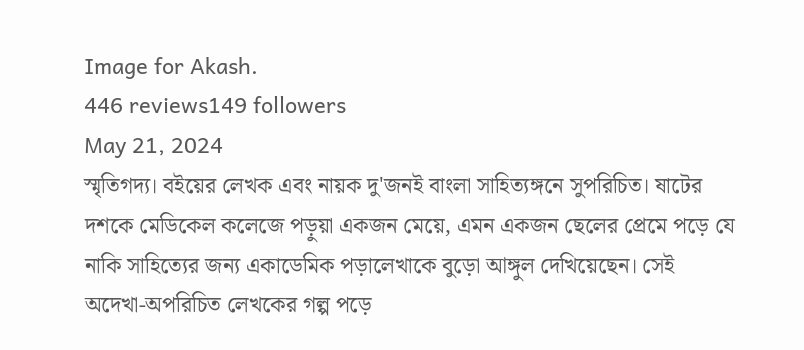Image for Akash.
446 reviews149 followers
May 21, 2024
স্মৃতিগদ্য। বইয়ের লেখক এবং নায়ক দু'জনই বাংলা সাহিত্যঙ্গনে সুপরিচিত। ষাটের দশকে মেডিকেল কলেজে পড়ুয়া একজন মেয়ে, এমন একজন ছেলের প্রেমে পড়ে যে নাকি সাহিত্যের জন্য একাডেমিক পড়ালেখাকে বুড়ো আঙ্গুল দেখিয়েছেন। সেই অদেখা-অপরিচিত লেখকের গল্প পড়ে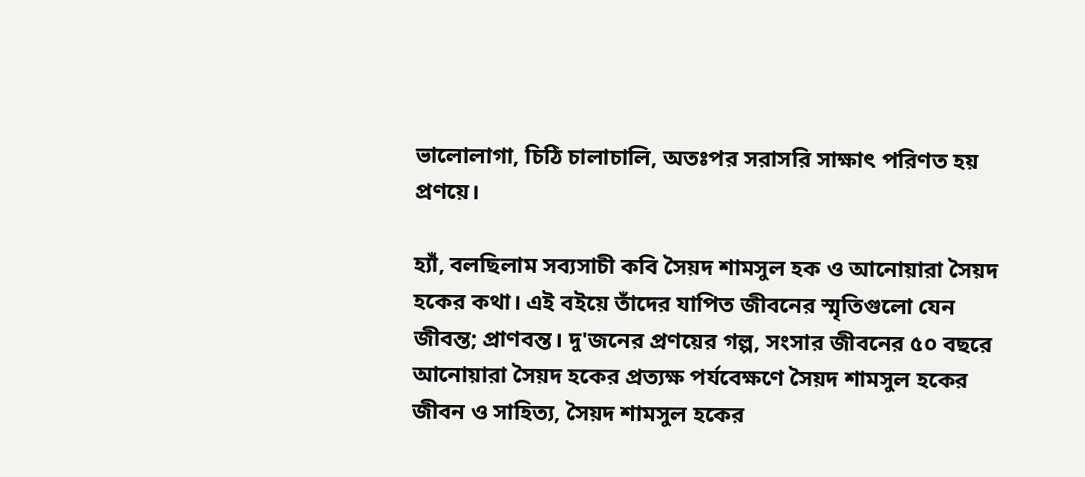ভালোলাগা, চিঠি চালাচালি, অতঃপর সরাসরি সাক্ষাৎ পরিণত হয় প্রণয়ে।

হ্যাঁ, বলছিলাম সব্যসাচী কবি সৈয়দ শামসুল হক ও আনোয়ারা সৈয়দ হকের কথা। এই বইয়ে তাঁদের যাপিত জীবনের স্মৃতিগুলো যেন জীবন্ত; প্রাণবন্ত। দু'জনের প্রণয়ের গল্প, সংসার জীবনের ৫০ বছরে আনোয়ারা সৈয়দ হকের প্রত্যক্ষ পর্যবেক্ষণে সৈয়দ শামসুল হকের জীবন ও সাহিত্য, সৈয়দ শামসুল হকের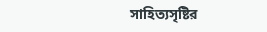সাহিত্যসৃষ্টির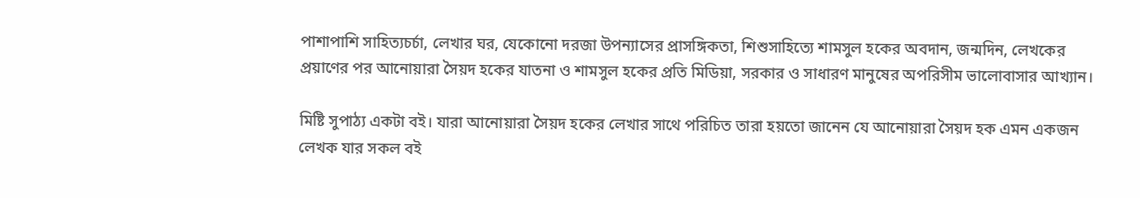পাশাপাশি সাহিত্যচর্চা, লেখার ঘর, যেকোনো দরজা উপন্যাসের প্রাসঙ্গিকতা, শিশুসাহিত্যে শামসুল হকের অবদান, জন্মদিন, লেখকের প্রয়াণের পর আনোয়ারা সৈয়দ হকের যাতনা ও শামসুল হকের প্রতি মিডিয়া, সরকার ও সাধারণ মানুষের অপরিসীম ভালোবাসার আখ্যান।

মিষ্টি সুপাঠ্য একটা বই। যারা আনোয়ারা সৈয়দ হকের লেখার সাথে পরিচিত তারা হয়তো জানেন যে আনোয়ারা সৈয়দ হক এমন একজন লেখক যার সকল বই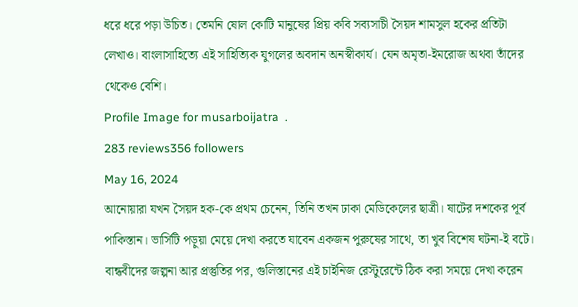ধরে ধরে পড়া উচিত। তেমনি ষোল কোটি মানুষের প্রিয় কবি সব্যসাচী সৈয়দ শামসুল হকের প্রতিটা লেখাও। বাংলাসাহিত্যে এই সাহিত্যিক যুগলের অবদান অনস্বীকার্য। যেন অমৃতা-ইমরোজ অথবা তাঁদের থেকেও বেশি।
Profile Image for musarboijatra  .
283 reviews356 followers
May 16, 2024
আনোয়ারা যখন সৈয়দ হক-কে প্রথম চেনেন, তিনি তখন ঢাকা মেডিকেলের ছাত্রী। ষাটের দশকের পূর্ব পাকিস্তান। ভার্সিটি পড়ুয়া মেয়ে দেখা করতে যাবেন একজন পুরুষের সাথে, তা খুব বিশেষ ঘটনা-ই বটে। বান্ধবীদের জল্পনা আর প্রস্তুতির পর, গুলিস্তানের এই চাইনিজ রেস্টুরেন্টে ঠিক করা সময়ে দেখা করেন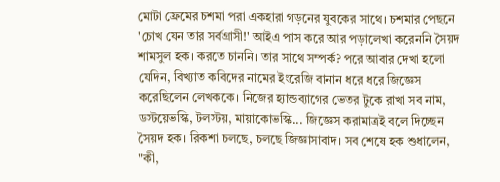মোটা ফ্রেমের চশমা পরা একহারা গড়নের যুবকের সাথে। চশমার পেছনে 'চোখ যেন তার সর্বগ্রাসী!' আইএ পাস করে আর পড়ালেখা করেননি সৈয়দ শামসুল হক। করতে চাননি। তার সাথে সম্পর্ক? পরে আবার দেখা হলো যেদিন, বিখ্যাত কবিদের নামের ইংরেজি বানান ধরে ধরে জিজ্ঞেস করেছিলেন লেখককে। নিজের হ্যান্ডব্যাগের ভেতর টুকে রাখা সব নাম, ডস্টয়েভস্কি, টলস্টয়, মায়াকোভস্কি... জিজ্ঞেস করামাত্রই বলে দিচ্ছেন সৈয়দ হক। রিকশা চলছে, চলছে জিজ্ঞাসাবাদ। সব শেষে হক শুধালেন, "কী,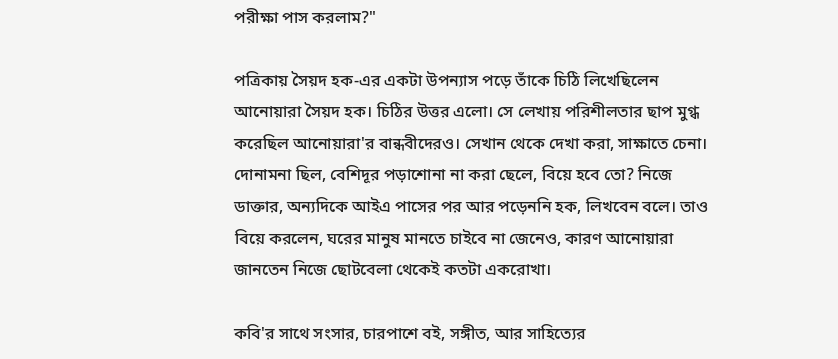পরীক্ষা পাস করলাম?"

পত্রিকায় সৈয়দ হক-এর একটা উপন্যাস পড়ে তাঁকে চিঠি লিখেছিলেন আনোয়ারা সৈয়দ হক। চিঠির উত্তর এলো। সে লেখায় পরিশীলতার ছাপ মুগ্ধ করেছিল আনোয়ারা'র বান্ধবীদেরও। সেখান থেকে দেখা করা, সাক্ষাতে চেনা। দোনামনা ছিল, বেশিদূর পড়াশোনা না করা ছেলে, বিয়ে হবে তো? নিজে ডাক্তার, অন্যদিকে আইএ পাসের পর আর পড়েননি হক, লিখবেন বলে। তাও বিয়ে করলেন, ঘরের মানুষ মানতে চাইবে না জেনেও, কারণ আনোয়ারা জানতেন নিজে ছোটবেলা থেকেই কতটা একরোখা।

কবি'র সাথে সংসার, চারপাশে বই, সঙ্গীত, আর সাহিত্যের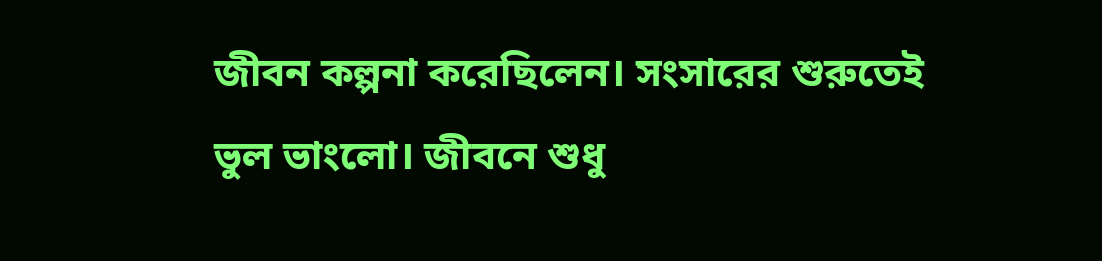জীবন কল্পনা করেছিলেন। সংসারের শুরুতেই ভুল ভাংলো। জীবনে শুধু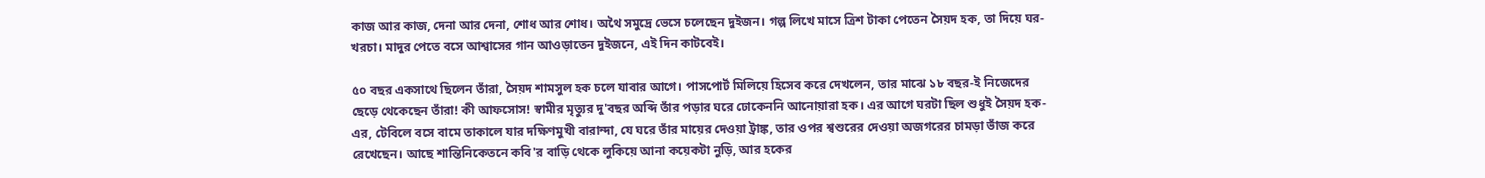কাজ আর কাজ, দেনা আর দেনা, শোধ আর শোধ। অথৈ সমুদ্রে ভেসে চলেছেন দুইজন। গল্প লিখে মাসে ত্রিশ টাকা পেতেন সৈয়দ হক, তা দিয়ে ঘর-খরচা। মাদুর পেতে বসে আশ্বাসের গান আওড়াতেন দুইজনে, এই দিন কাটবেই।

৫০ বছর একসাথে ছিলেন তাঁরা, সৈয়দ শামসুল হক চলে যাবার আগে। পাসপোর্ট মিলিয়ে হিসেব করে দেখলেন, তার মাঝে ১৮ বছর-ই নিজেদের ছেড়ে থেকেছেন তাঁরা! কী আফসোস! স্বামীর মৃত্যুর দু'বছর অব্দি তাঁর পড়ার ঘরে ঢোকেননি আনোয়ারা হক। এর আগে ঘরটা ছিল শুধুই সৈয়দ হক-এর, টেবিলে বসে বামে তাকালে যার দক্ষিণমুখী বারান্দা, যে ঘরে তাঁর মায়ের দেওয়া ট্রাঙ্ক, তার ওপর শ্বশুরের দেওয়া অজগরের চামড়া ভাঁজ করে রেখেছেন। আছে শান্তিনিকেতনে কবি'র বাড়ি থেকে লুকিয়ে আনা কয়েকটা নুড়ি, আর হকের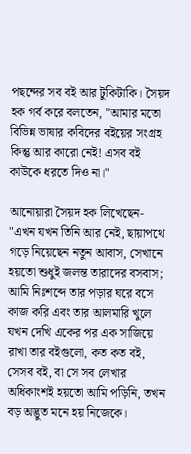পছন্দের সব বই আর টুকিটাকি। সৈয়দ হক গর্ব করে বলতেন, "আমার মতো বিভিন্ন ভাষার কবিদের বইয়ের সংগ্রহ কিন্তু আর কারো নেই! এসব বই কাউকে ধরতে দিও না।"

আনোয়ারা সৈয়দ হক লিখেছেন-
"এখন যখন তিনি আর নেই, ছায়াপথে গড়ে নিয়েছেন নতুন আবাস, সেখানে হয়তো শুধুই জলন্ত তারাদের বসবাস; আমি নিঃশব্দে তার পড়ার ঘরে বসে কাজ করি এবং তার আলমারি খুলে যখন দেখি একের পর এক সাজিয়ে রাখা তার বইগুলো, কত কত বই, সেসব বই, বা সে সব লেখার অধিকাংশই হয়তো আমি পড়িনি, তখন বড় অদ্ভুত মনে হয় নিজেকে।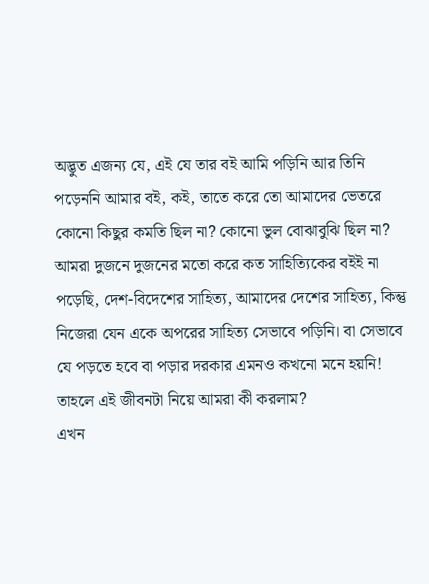অদ্ভুত এজন্য যে, এই যে তার বই আমি পড়িনি আর তিনি পড়েননি আমার বই, কই, তাতে করে তো আমাদের ভেতরে কোনো কিছুর কমতি ছিল না? কোনো ভুল বোঝাবুঝি ছিল না? আমরা দুজনে দুজনের মতো করে কত সাহিত্যিকের বইই না পড়েছি, দেশ-বিদেশের সাহিত্য, আমাদের দেশের সাহিত্য, কিন্তু নিজেরা যেন একে অপরের সাহিত্য সেভাবে পড়িনি। বা সেভাবে যে পড়তে হবে বা পড়ার দরকার এমনও কখনো মনে হয়নি!
তাহলে এই জীবনটা নিয়ে আমরা কী করলাম?
এখন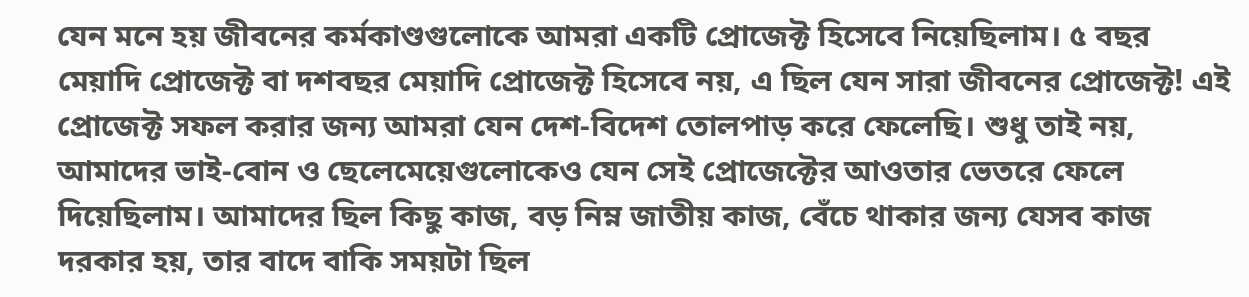যেন মনে হয় জীবনের কর্মকাণ্ডগুলোকে আমরা একটি প্রোজেক্ট হিসেবে নিয়েছিলাম। ৫ বছর মেয়াদি প্রোজেক্ট বা দশবছর মেয়াদি প্রোজেক্ট হিসেবে নয়, এ ছিল যেন সারা জীবনের প্রোজেক্ট! এই প্রোজেক্ট সফল করার জন্য আমরা যেন দেশ-বিদেশ তোলপাড় করে ফেলেছি। শুধু তাই নয়, আমাদের ভাই-বোন ও ছেলেমেয়েগুলোকেও যেন সেই প্রোজেক্টের আওতার ভেতরে ফেলে দিয়েছিলাম। আমাদের ছিল কিছু কাজ, বড় নিম্ন জাতীয় কাজ, বেঁচে থাকার জন্য যেসব কাজ দরকার হয়, তার বাদে বাকি সময়টা ছিল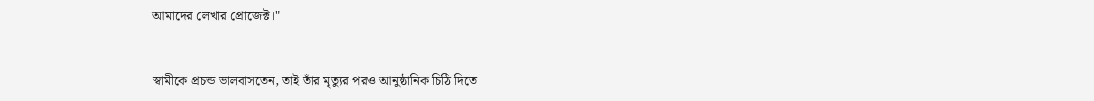আমাদের লেখার প্রোজেক্ট।"


স্বামীকে প্রচন্ড ভালবাসতেন, তাই তাঁর মৃত্যুর পরও আনুষ্ঠানিক চিঠি দিতে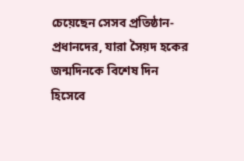চেয়েছেন সেসব প্রতিষ্ঠান-প্রধানদের, যারা সৈয়দ হকের জন্মদিনকে বিশেষ দিন হিসেবে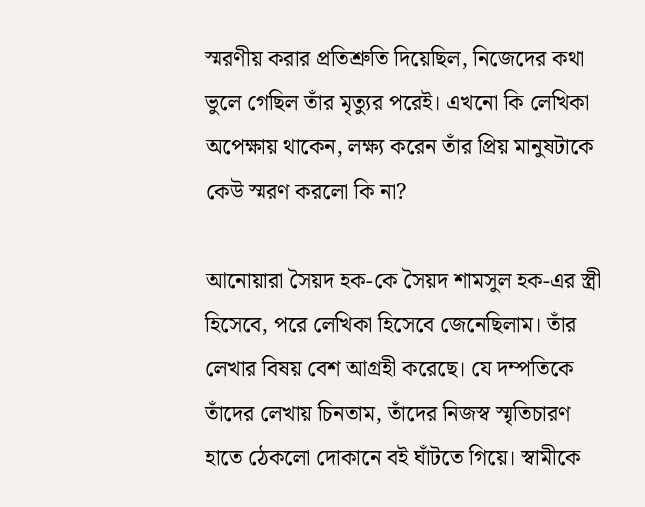স্মরণীয় করার প্রতিশ্রুতি দিয়েছিল, নিজেদের কথা ভুলে গেছিল তাঁর মৃত্যুর পরেই। এখনো কি লেখিকা অপেক্ষায় থাকেন, লক্ষ্য করেন তাঁর প্রিয় মানুষটাকে কেউ স্মরণ করলো কি না?

আনোয়ারা সৈয়দ হক-কে সৈয়দ শামসুল হক-এর স্ত্রী হিসেবে, পরে লেখিকা হিসেবে জেনেছিলাম। তাঁর লেখার বিষয় বেশ আগ্রহী করেছে। যে দম্পতিকে তাঁদের লেখায় চিনতাম, তাঁদের নিজস্ব স্মৃতিচারণ হাতে ঠেকলো দোকানে বই ঘাঁটতে গিয়ে। স্বামীকে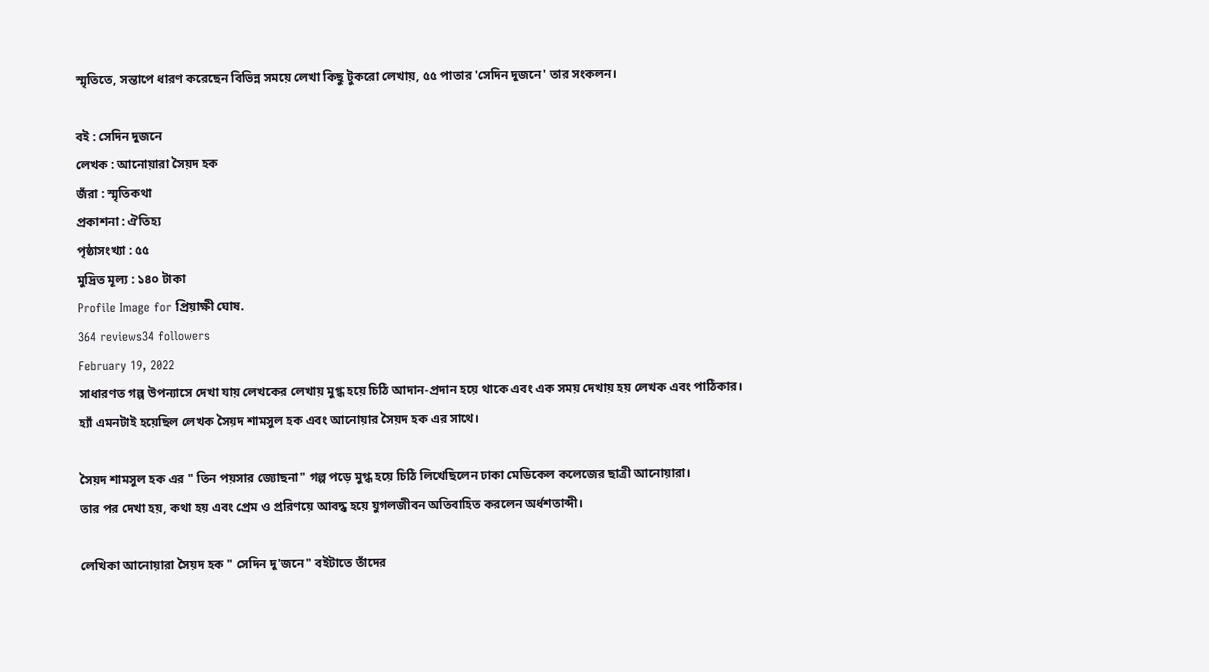স্মৃতিতে, সন্তাপে ধারণ করেছেন বিভিন্ন সময়ে লেখা কিছু টুকরো লেখায়, ৫৫ পাতার 'সেদিন দুজনে' তার সংকলন।

বই : সেদিন দুজনে
লেখক : আনোয়ারা সৈয়দ হক
জঁরা : স্মৃতিকথা
প্রকাশনা : ঐতিহ্য
পৃষ্ঠাসংখ্যা : ৫৫
মুদ্রিত মূল্য : ১৪০ টাকা
Profile Image for প্রিয়াক্ষী ঘোষ.
364 reviews34 followers
February 19, 2022
সাধারণত গল্প উপন্যাসে দেখা যায় লেখকের লেখায় মুগ্ধ হয়ে চিঠি আদান-প্রদান হয়ে থাকে এবং এক সময় দেখায় হয় লেখক এবং পাঠিকার।
হ্যাঁ এমনটাই হয়েছিল লেখক সৈয়দ শামসুল হক এবং আনোয়ার সৈয়দ হক এর সাথে।

সৈয়দ শামসুল হক এর " তিন পয়সার জ্যোছনা" গল্প পড়ে মুগ্ধ হয়ে চিঠি লিখেছিলেন ঢাকা মেডিকেল কলেজের ছাত্রী আনোয়ারা।
তার পর দেখা হয়, কথা হয় এবং প্রেম ও প্ররিণয়ে আবদ্ধ হয়ে যুগলজীবন অতিবাহিত করলেন অর্ধশতাব্দী।

লেখিকা আনোয়ারা সৈয়দ হক " সেদিন দু'জনে" বইটাতে তাঁদের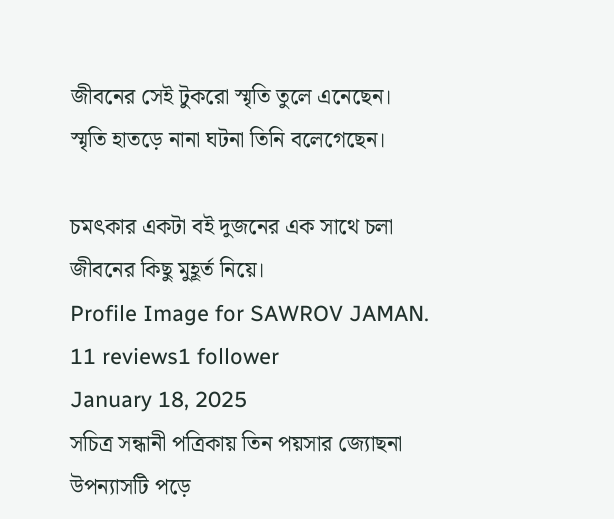জীবনের সেই টুকরো স্মৃতি তুলে এনেছেন। স্মৃতি হাতড়ে নানা ঘটনা তিনি বলেগেছেন।

চমৎকার একটা বই দুজনের এক সাথে চলা জীবনের কিছু মুহূর্ত নিয়ে।
Profile Image for SAWROV JAMAN.
11 reviews1 follower
January 18, 2025
সচিত্র সন্ধানী পত্রিকায় তিন পয়সার জ্যোছনা উপন্যাসটি পড়ে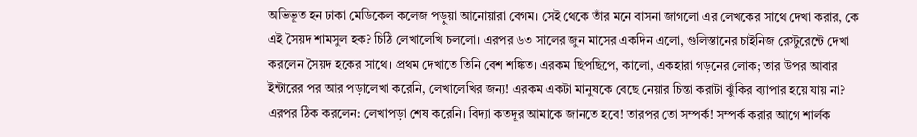অভিভূত হন ঢাকা মেডিকেল কলেজ পড়ুয়া আনোয়ারা বেগম। সেই থেকে তাঁর মনে বাসনা জাগলো এর লেখকের সাথে দেখা করার, কে এই সৈয়দ শামসুল হক? চিঠি লেখালেখি চললো। এরপর ৬৩ সালের জুন মাসের একদিন এলো, গুলিস্তানের চাইনিজ রেস্টুরেন্টে দেখা করলেন সৈয়দ হকের সাথে। প্রথম দেখাতে তিনি বেশ শঙ্কিত। এরকম ছিপছিপে, কালো, একহারা গড়নের লোক; তার উপর আবার ইন্টারের পর আর পড়ালেখা করেনি, লেখালেখির জন্য! এরকম একটা মানুষকে বেছে নেয়ার চিন্তা করাটা ঝুঁকির ব্যাপার হয়ে যায় না? এরপর ঠিক করলেন: লেখাপড়া শেষ করেনি। বিদ্যা কতদূর আমাকে জানতে হবে! তারপর তো সম্পর্ক! সম্পর্ক করার আগে শার্লক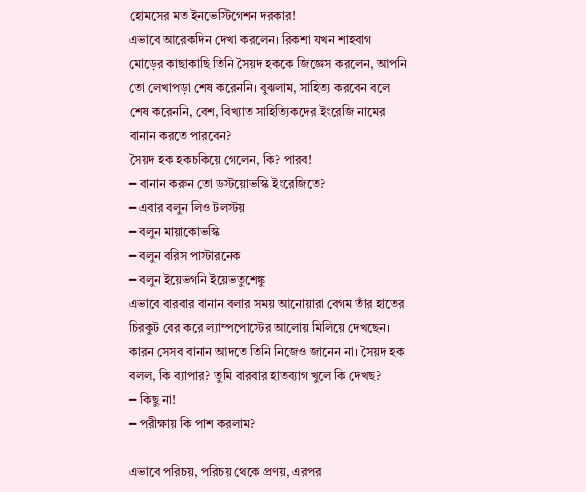হোমসের মত ইনভেস্টিগেশন দরকার!
এভাবে আরেকদিন দেখা করলেন। রিকশা যখন শাহবাগ মোড়ের কাছাকাছি তিনি সৈয়দ হককে জিজ্ঞেস করলেন, আপনি তো লেখাপড়া শেষ করেননি। বুঝলাম, সাহিত্য করবেন বলে শেষ করেননি, বেশ, বিখ্যাত সাহিত্যিকদের ইংরেজি নামের বানান করতে পারবেন?
সৈয়দ হক হকচকিয়ে গেলেন, কি? পারব!
━ বানান করুন তো ডস্টয়োভস্কি ইংরেজিতে?
━ এবার বলুন লিও টলস্টয়
━ বলুন মায়াকোভস্কি
━ বলুন বরিস পাস্টারনেক
━ বলুন ইয়েভগনি ইয়েভতুশেঙ্কু
এভাবে বারবার বানান বলার সময় আনোয়ারা বেগম তাঁর হাতের চিরকুট বের করে ল্যাম্পপোস্টের আলোয় মিলিয়ে দেখছেন। কারন সেসব বানান আদতে তিনি নিজেও জানেন না। সৈয়দ হক বলল, কি ব্যাপার? তুমি বারবার হাতব্যাগ খুলে কি দেখছ?
━ কিছু না!
━ পরীক্ষায় কি পাশ করলাম?

এভাবে পরিচয়, পরিচয় থেকে প্রণয়, এরপর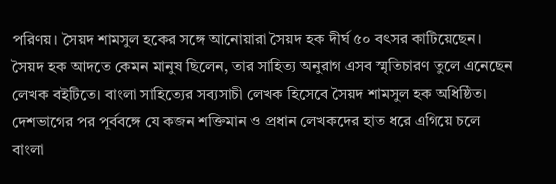পরিণয়। সৈয়দ শামসুল হকের সঙ্গে আনোয়ারা সৈয়দ হক দীর্ঘ ৫০ বৎসর কাটিয়েছেন। সৈয়দ হক আদতে কেমন মানুষ ছিলেন, তার সাহিত্য অনুরাগ এসব স্মৃতিচারণ তুলে এনেছেন লেখক বইটিতে। বাংলা সাহিত্যের সব্যসাচী লেখক হিসেবে সৈয়দ শামসুল হক অধিষ্ঠিত। দেশভাগের পর পূর্ববঙ্গে যে কজন শক্তিমান ও প্রধান লেখকদের হাত ধরে এগিয়ে চলে বাংলা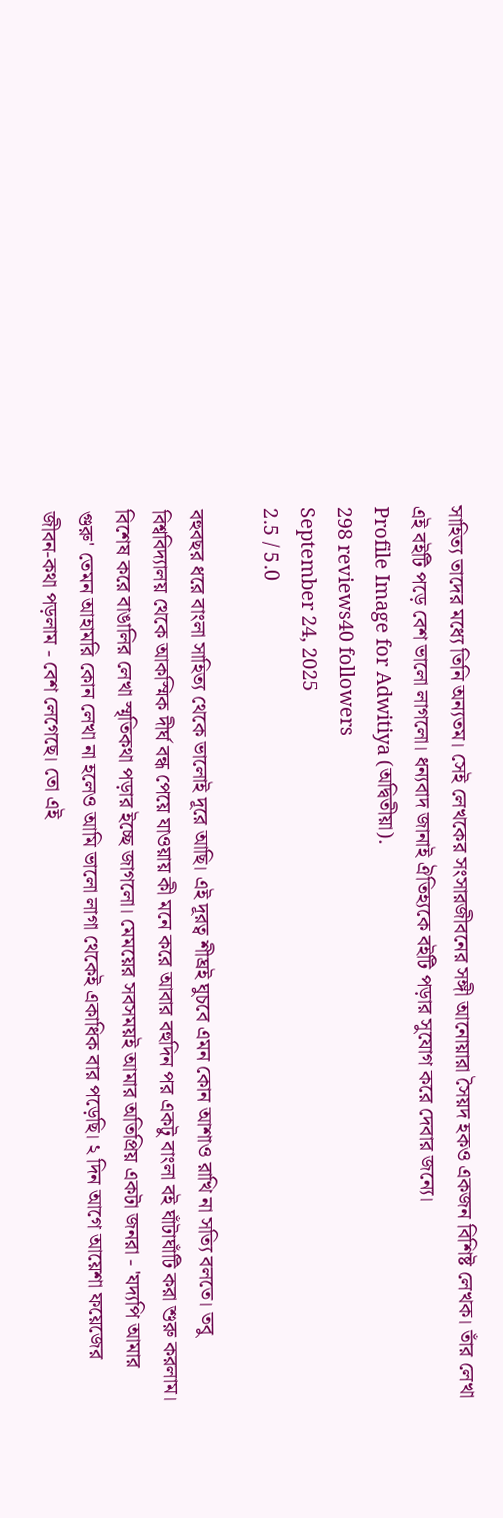সাহিত্য তাদের মধ্যে তিনি অন্যতম। সেই লেখকের সংসারজীবনের সঙ্গী আনোয়ারা সৈয়দ হকও একজন বিশিষ্ট লেখক। তাঁর লেখা এই বইটি পড়ে বেশ ভালো লাগলো। ধন্যবাদ জানাই ঐতিহ্যকে বইটি পড়ার সুযোগ করে দেবার জন্যে।
Profile Image for Adwitiya (অদ্বিতীয়া).
298 reviews40 followers
September 24, 2025
2.5 / 5.0

বহুবছর ধরে বাংলা সাহিত্য থেকে ভালোই দূরে আছি। এই দূরত্ব শীঘ্রই ঘুচবে এমন কোন আশাও রাখি না সত্যি বলতে। তবু বিশ্ববিদ্যালয় থেকে আকস্মিক দীর্ঘ বন্ধ পেয়ে যাওয়ায় কী মনে করে আবার বহুদিন পর একটু বাংলা বই ঘাঁটাঘাঁটি করা শুরু করলাম। বিশেষ করে বাঙালির লেখা স্মৃতিকথা পড়ার ইচ্ছে জাগলো। মেময়ের সবসময়ই আমার অতিপ্রিয় একটা জনরা - 'যদ্যপি আমার গুরু' তেমন আহামরি কোন লেখা না হলেও আমি ভালো লাগা থেকেই একাধিক বার পড়েছি। ২ দিন আগে আয়েশা ফয়েজের জীবন-কথা পড়লাম - বেশ লেগেছে। তো এই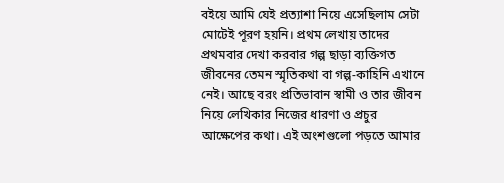বইয়ে আমি যেই প্রত্যাশা নিয়ে এসেছিলাম সেটা মোটেই পূরণ হয়নি। প্রথম লেখায় তাদের প্রথমবার দেখা করবার গল্প ছাড়া ব্যক্তিগত জীবনের তেমন স্মৃতিকথা বা গল্প-কাহিনি এখানে নেই। আছে বরং প্রতিভাবান স্বামী ও তার জীবন নিয়ে লেখিকার নিজের ধারণা ও প্রচুর আক্ষেপের কথা। এই অংশগুলো পড়তে আমার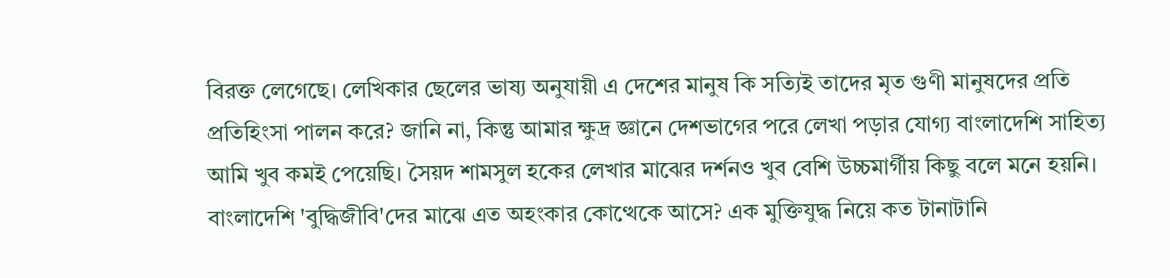বিরক্ত লেগেছে। লেখিকার ছেলের ভাষ্য অনুযায়ী এ দেশের মানুষ কি সত্যিই তাদের মৃত গুণী মানুষদের প্রতি প্রতিহিংসা পালন করে? জানি না, কিন্তু আমার ক্ষুদ্র জ্ঞানে দেশভাগের পরে লেখা পড়ার যোগ্য বাংলাদেশি সাহিত্য আমি খুব কমই পেয়েছি। সৈয়দ শামসুল হকের লেখার মাঝের দর্শনও খুব বেশি উচ্চমার্গীয় কিছু বলে মনে হয়নি। বাংলাদেশি 'বুদ্ধিজীবি'দের মাঝে এত অহংকার কোত্থেকে আসে? এক মুক্তিযুদ্ধ নিয়ে কত টানাটানি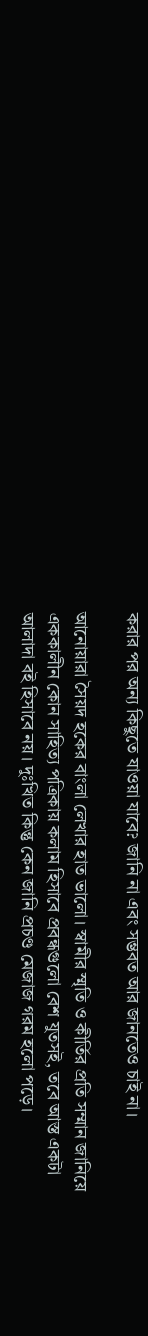করার পর অন্য কিছুতে যাওয়া যাবে? জানি না এবং সম্ভবত আর জানতেও চাই না।

আনোয়ারা সৈয়দ হকের বাংলা লেখার হাত ভালো। স্বামীর স্মৃতি ও কীর্তির প্রতি সম্মান জানিয়ে এককালীন কোন সাহিত্য পত্রিকায় কলাম হিসাবে প্রবন্ধগুলো বেশ যুতসই, তবে আস্ত একটা আলাদা বই হিসাবে নয়। দুঃখিত কিন্তু কেন জানি প্রচণ্ড মেজাজ গরম হলো পড়ে।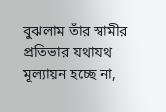বুঝলাম তাঁর স্বামীর প্রতিভার যথাযথ মূল্যায়ন হচ্ছে না,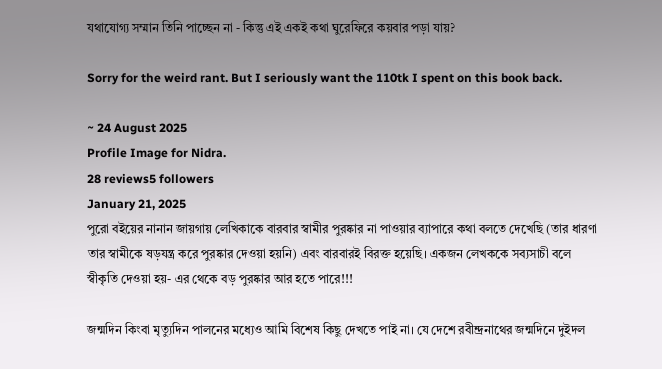যথাযোগ্য সম্মান তিনি পাচ্ছেন না - কিন্তু এই একই কথা ঘুরেফিরে কয়বার পড়া যায়?

Sorry for the weird rant. But I seriously want the 110tk I spent on this book back.

~ 24 August 2025
Profile Image for Nidra.
28 reviews5 followers
January 21, 2025
পুরো বইয়ের নানান জায়গায় লেখিকাকে বারবার স্বামীর পুরষ্কার না পাওয়ার ব্যাপারে কথা বলতে দেখেছি (তার ধারণা তার স্বামীকে ষড়যন্ত্র করে পুরষ্কার দেওয়া হয়নি) এবং বারবারই বিরক্ত হয়েছি। একজন লেখককে সব্যসাচী বলে স্বীকৃতি দেওয়া হয়- এর থেকে বড় পুরষ্কার আর হতে পারে!!!

জন্মদিন কিংবা মৃত্যুদিন পালনের মধ্যেও আমি বিশেষ কিছু দেখতে পাই না। যে দেশে রবীন্দ্রনাথের জন্মদিনে দুইদল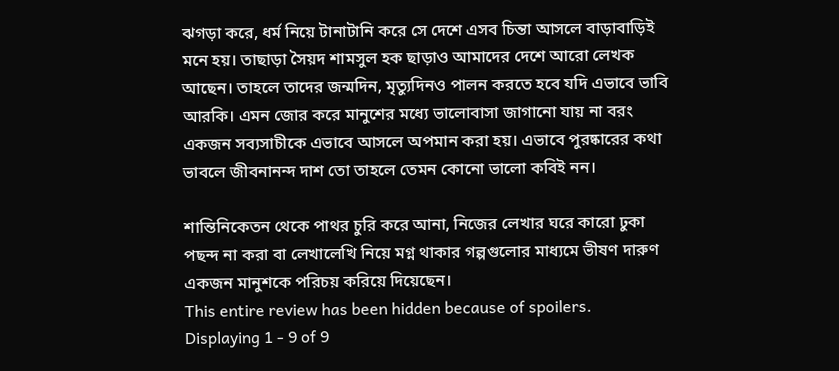ঝগড়া করে, ধর্ম নিয়ে টানাটানি করে সে দেশে এসব চিন্তা আসলে বাড়াবাড়িই মনে হয়। তাছাড়া সৈয়দ শামসুল হক ছাড়াও আমাদের দেশে আরো লেখক আছেন। তাহলে তাদের জন্মদিন, মৃত্যুদিনও পালন করতে হবে যদি এভাবে ভাবি আরকি। এমন জোর করে মানুশের মধ্যে ভালোবাসা জাগানো যায় না বরং একজন সব্যসাচীকে এভাবে আসলে অপমান করা হয়। এভাবে পুরষ্কারের কথা ভাবলে জীবনানন্দ দাশ তো তাহলে তেমন কোনো ভালো কবিই নন।

শান্তিনিকেতন থেকে পাথর চুরি করে আনা, নিজের লেখার ঘরে কারো ঢুকা পছন্দ না করা বা লেখালেখি নিয়ে মগ্ন থাকার গল্পগুলোর মাধ্যমে ভীষণ দারুণ একজন মানুশকে পরিচয় করিয়ে দিয়েছেন।
This entire review has been hidden because of spoilers.
Displaying 1 - 9 of 9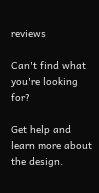reviews

Can't find what you're looking for?

Get help and learn more about the design.